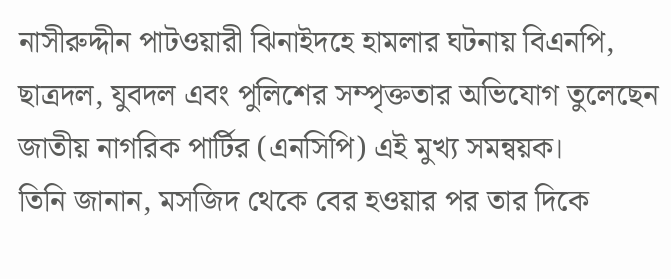নাসীরুদ্দীন পাটওয়ারী ঝিনাইদহে হামলার ঘটনায় বিএনপি, ছাত্রদল, যুবদল এবং পুলিশের সম্পৃক্ততার অভিযোগ তুলেছেন জাতীয় নাগরিক পার্টির (এনসিপি) এই মুখ্য সমন্বয়ক।
তিনি জানান, মসজিদ থেকে বের হওয়ার পর তার দিকে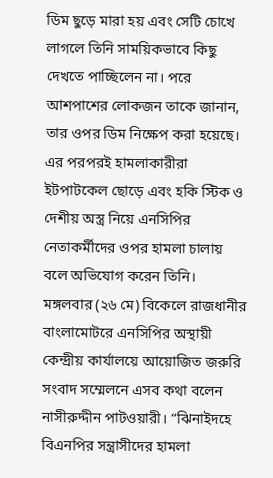ডিম ছুড়ে মারা হয় এবং সেটি চোখে লাগলে তিনি সাময়িকভাবে কিছু দেখতে পাচ্ছিলেন না। পরে আশপাশের লোকজন তাকে জানান, তার ওপর ডিম নিক্ষেপ করা হয়েছে। এর পরপরই হামলাকারীরা ইটপাটকেল ছোড়ে এবং হকি স্টিক ও দেশীয় অস্ত্র নিয়ে এনসিপির নেতাকর্মীদের ওপর হামলা চালায় বলে অভিযোগ করেন তিনি।
মঙ্গলবার (২৬ মে) বিকেলে রাজধানীর বাংলামোটরে এনসিপির অস্থায়ী কেন্দ্রীয় কার্যালয়ে আয়োজিত জরুরি সংবাদ সম্মেলনে এসব কথা বলেন নাসীরুদ্দীন পাটওয়ারী। “ঝিনাইদহে বিএনপির সন্ত্রাসীদের হামলা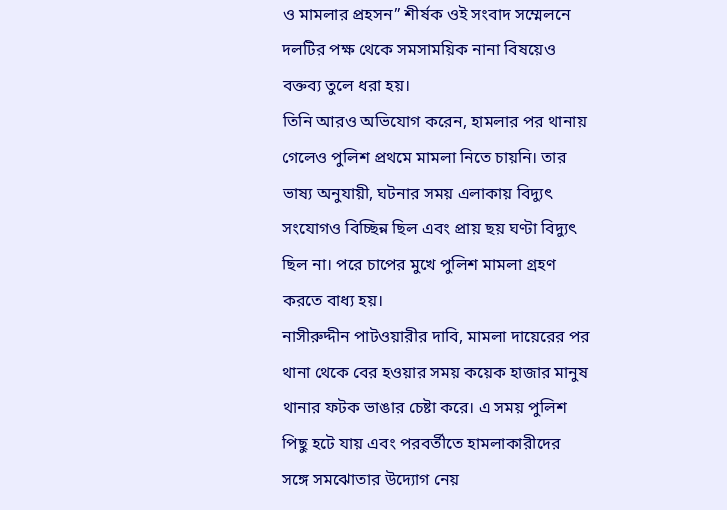ও মামলার প্রহসন” শীর্ষক ওই সংবাদ সম্মেলনে দলটির পক্ষ থেকে সমসাময়িক নানা বিষয়েও বক্তব্য তুলে ধরা হয়।
তিনি আরও অভিযোগ করেন, হামলার পর থানায় গেলেও পুলিশ প্রথমে মামলা নিতে চায়নি। তার ভাষ্য অনুযায়ী, ঘটনার সময় এলাকায় বিদ্যুৎ সংযোগও বিচ্ছিন্ন ছিল এবং প্রায় ছয় ঘণ্টা বিদ্যুৎ ছিল না। পরে চাপের মুখে পুলিশ মামলা গ্রহণ করতে বাধ্য হয়।
নাসীরুদ্দীন পাটওয়ারীর দাবি, মামলা দায়েরের পর থানা থেকে বের হওয়ার সময় কয়েক হাজার মানুষ থানার ফটক ভাঙার চেষ্টা করে। এ সময় পুলিশ পিছু হটে যায় এবং পরবর্তীতে হামলাকারীদের সঙ্গে সমঝোতার উদ্যোগ নেয়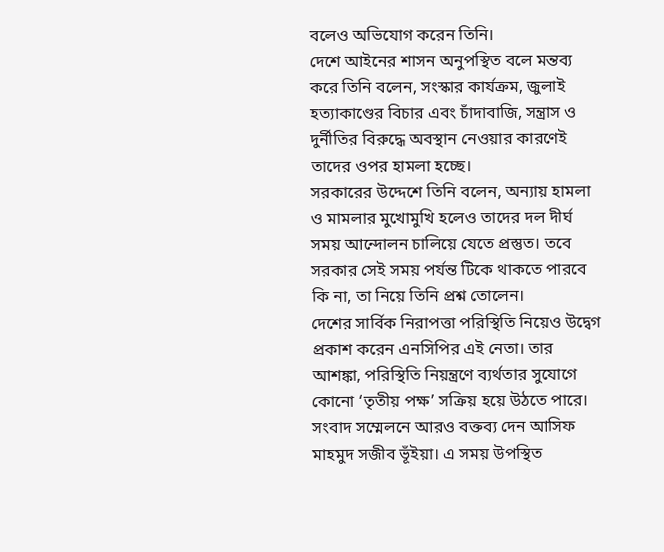বলেও অভিযোগ করেন তিনি।
দেশে আইনের শাসন অনুপস্থিত বলে মন্তব্য করে তিনি বলেন, সংস্কার কার্যক্রম, জুলাই হত্যাকাণ্ডের বিচার এবং চাঁদাবাজি, সন্ত্রাস ও দুর্নীতির বিরুদ্ধে অবস্থান নেওয়ার কারণেই তাদের ওপর হামলা হচ্ছে।
সরকারের উদ্দেশে তিনি বলেন, অন্যায় হামলা ও মামলার মুখোমুখি হলেও তাদের দল দীর্ঘ সময় আন্দোলন চালিয়ে যেতে প্রস্তুত। তবে সরকার সেই সময় পর্যন্ত টিকে থাকতে পারবে কি না, তা নিয়ে তিনি প্রশ্ন তোলেন।
দেশের সার্বিক নিরাপত্তা পরিস্থিতি নিয়েও উদ্বেগ প্রকাশ করেন এনসিপির এই নেতা। তার আশঙ্কা, পরিস্থিতি নিয়ন্ত্রণে ব্যর্থতার সুযোগে কোনো ‘তৃতীয় পক্ষ’ সক্রিয় হয়ে উঠতে পারে।
সংবাদ সম্মেলনে আরও বক্তব্য দেন আসিফ মাহমুদ সজীব ভূঁইয়া। এ সময় উপস্থিত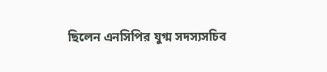ছিলেন এনসিপির যুগ্ম সদস্যসচিব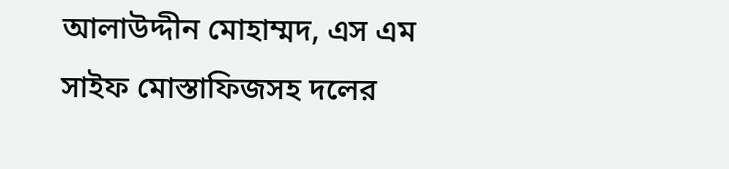আলাউদ্দীন মোহাম্মদ, এস এম সাইফ মোস্তাফিজসহ দলের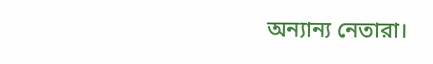অন্যান্য নেতারা।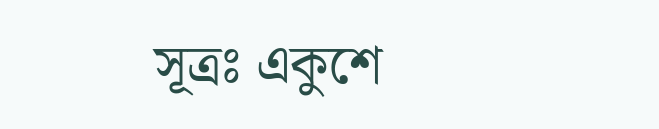সূত্রঃ একুশে